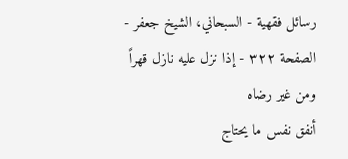رسائل فقهية - السبحاني، الشيخ جعفر - الصفحة ٣٢٢ - إذا نزل عليه نازل قهراً ومن غير رضاه
أنفق نفس ما يحتاج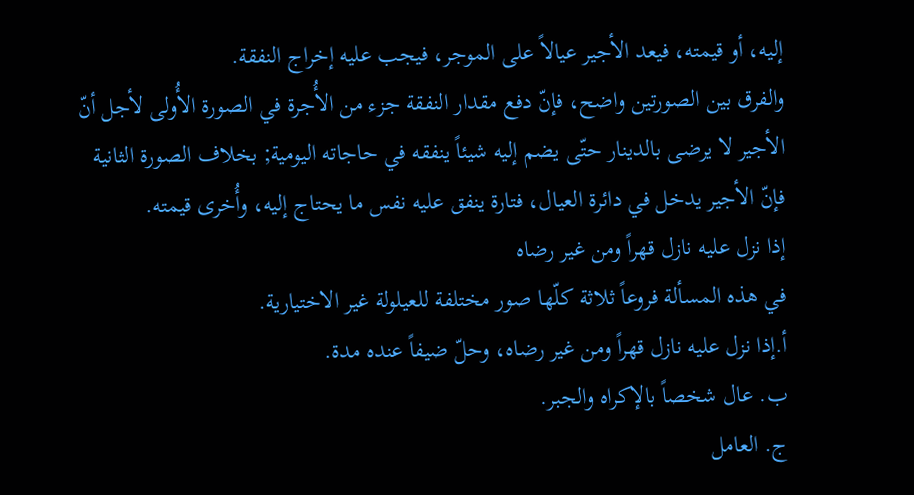إليه، أو قيمته، فيعد الأجير عيالاً على الموجر، فيجب عليه إخراج النفقة.
والفرق بين الصورتين واضح، فإنّ دفع مقدار النفقة جزء من الأُجرة في الصورة الأُولى لأجل أنّ الأجير لا يرضى بالدينار حتّى يضم إليه شيئاً ينفقه في حاجاته اليومية; بخلاف الصورة الثانية فإنّ الأجير يدخل في دائرة العيال، فتارة ينفق عليه نفس ما يحتاج إليه، وأُخرى قيمته.
إذا نزل عليه نازل قهراً ومن غير رضاه
في هذه المسألة فروعاً ثلاثة كلّها صور مختلفة للعيلولة غير الاختيارية.
أ.إذا نزل عليه نازل قهراً ومن غير رضاه، وحلّ ضيفاً عنده مدة.
ب. عال شخصاً بالإكراه والجبر.
ج. العامل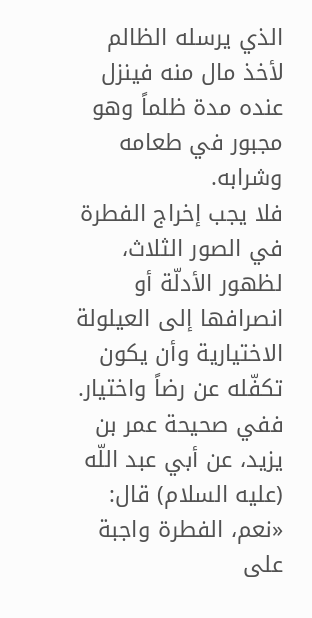الذي يرسله الظالم لأخذ مال منه فينزل عنده مدة ظلماً وهو مجبور في طعامه وشرابه.
فلا يجب إخراج الفطرة في الصور الثلاث، لظهور الأدلّة أو انصرافها إلى العيلولة الاختيارية وأن يكون تكفّله عن رضاً واختيار.
ففي صحيحة عمر بن يزيد، عن أبي عبد اللّه (عليه السلام) قال: «نعم، الفطرة واجبة على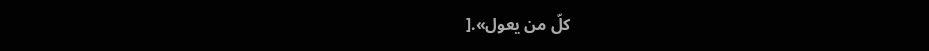كلّ من يعول».[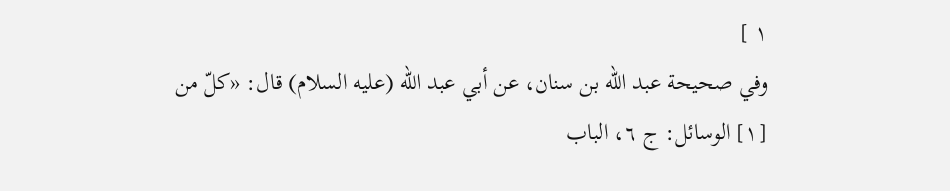١ ]
وفي صحيحة عبد اللّه بن سنان، عن أبي عبد اللّه (عليه السلام) قال: «كلّ من
[١] الوسائل: ج ٦، الباب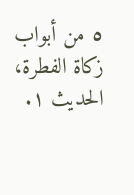٥ من أبواب زكاة الفطرة، الحديث ١.